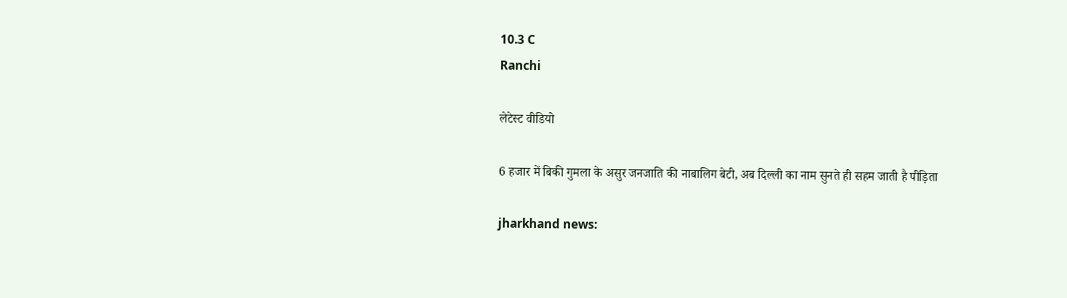10.3 C
Ranchi

लेटेस्ट वीडियो

6 हजार में बिकी गुमला के असुर जनजाति की नाबालिग बेटी, अब दिल्ली का नाम सुनते ही सहम जाती है पीड़िता

jharkhand news: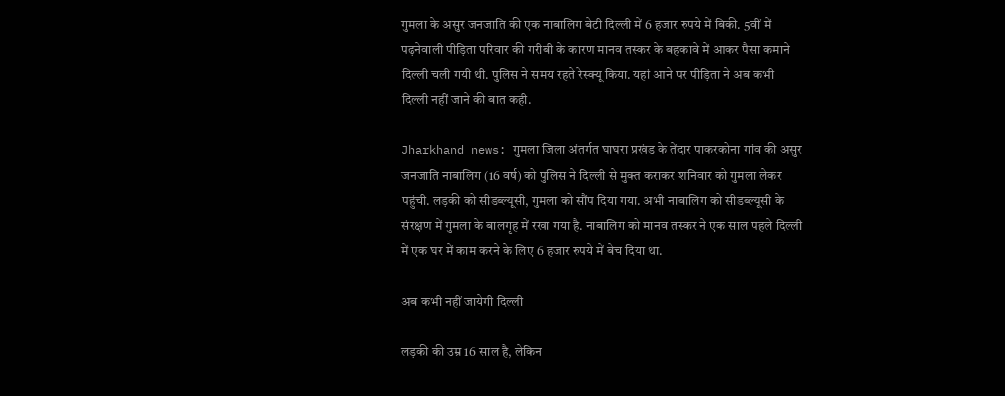गुमला के असुर जनजाति की एक नाबालिग बेटी दिल्ली में 6 हजार रुपये में बिकी. 5वीं में पढ़नेवाली पीड़िता परिवार की गरीबी के कारण मानव तस्कर के बहकावे में आकर पैसा कमाने दिल्ली चली गयी थी. पुलिस ने समय रहते रेस्क्यू किया. यहां आने पर पीड़िता ने अब कभी दिल्ली नहीं जाने की बात कही.

Jharkhand news: गुमला जिला अंतर्गत घाघरा प्रखंड के तेंदार पाकरकोना गांव की असुर जनजाति नाबालिग (16 वर्ष) को पुलिस ने दिल्ली से मुक्त कराकर शनिवार को गुमला लेकर पहुंची. लड़की को सीडब्ल्यूसी, गुमला को सौंप दिया गया. अभी नाबालिग को सीडब्ल्यूसी के संरक्षण में गुमला के बालगृह में रखा गया है. नाबालिग को मानव तस्कर ने एक साल पहले दिल्ली में एक घर में काम करने के लिए 6 हजार रुपये में बेच दिया था.

अब कभी नहीं जायेगी दिल्ली

लड़की की उम्र 16 साल है, लेकिन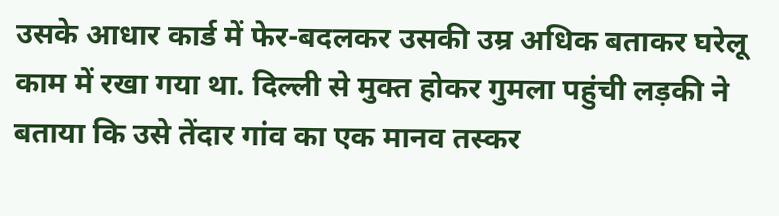उसके आधार कार्ड में फेर-बदलकर उसकी उम्र अधिक बताकर घरेलू काम में रखा गया था. दिल्ली से मुक्त होकर गुमला पहुंची लड़की ने बताया कि उसे तेंदार गांव का एक मानव तस्कर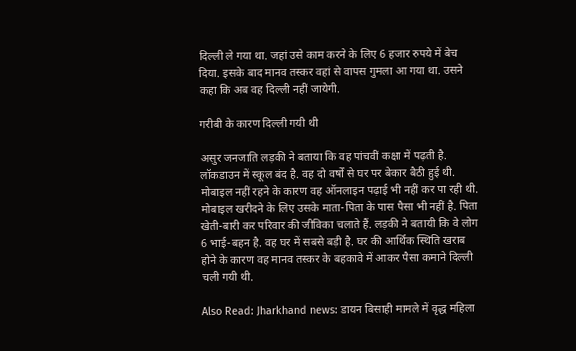दिल्ली ले गया था. जहां उसे काम करने के लिए 6 हजार रुपये में बेच दिया. इसके बाद मानव तस्कर वहां से वापस गुमला आ गया था. उसने कहा कि अब वह दिल्ली नहीं जायेगी.

गरीबी के कारण दिल्ली गयी थी

असुर जनजाति लड़की ने बताया कि वह पांचवीं कक्षा में पढ़ती है. लॉकडाउन में स्कूल बंद है. वह दो वर्षों से घर पर बेकार बैठी हुई थी. मोबाइल नहीं रहने के कारण वह ऑनलाइन पढ़ाई भी नहीं कर पा रही थी. मोबाइल खरीदने के लिए उसके माता-पिता के पास पैसा भी नहीं है. पिता खेती-बारी कर परिवार की जीविका चलाते हैं. लड़की ने बतायी कि वे लोग 6 भाई-बहन है. वह घर में सबसे बड़ी है. घर की आर्थिक स्थिति खराब होने के कारण वह मानव तस्कर के बहकावे में आकर पैसा कमाने दिल्ली चली गयी थी.

Also Read: Jharkhand news: डायन बिसाही मामले में वृद्ध महिला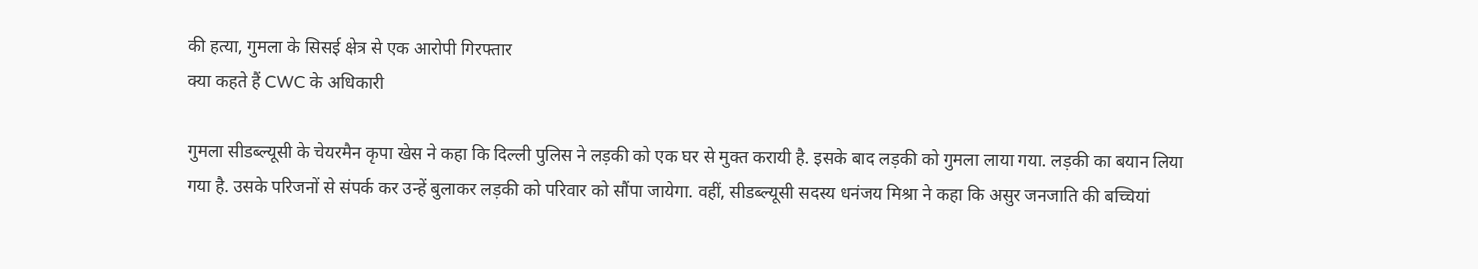की हत्या, गुमला के सिसई क्षेत्र से एक आरोपी गिरफ्तार
क्या कहते हैं CWC के अधिकारी

गुमला सीडब्ल्यूसी के चेयरमैन कृपा खेस ने कहा कि दिल्ली पुलिस ने लड़की को एक घर से मुक्त करायी है. इसके बाद लड़की को गुमला लाया गया. लड़की का बयान लिया गया है. उसके परिजनों से संपर्क कर उन्हें बुलाकर लड़की को परिवार को सौंपा जायेगा. वहीं, सीडब्ल्यूसी सदस्य धनंजय मिश्रा ने कहा कि असुर जनजाति की बच्चियां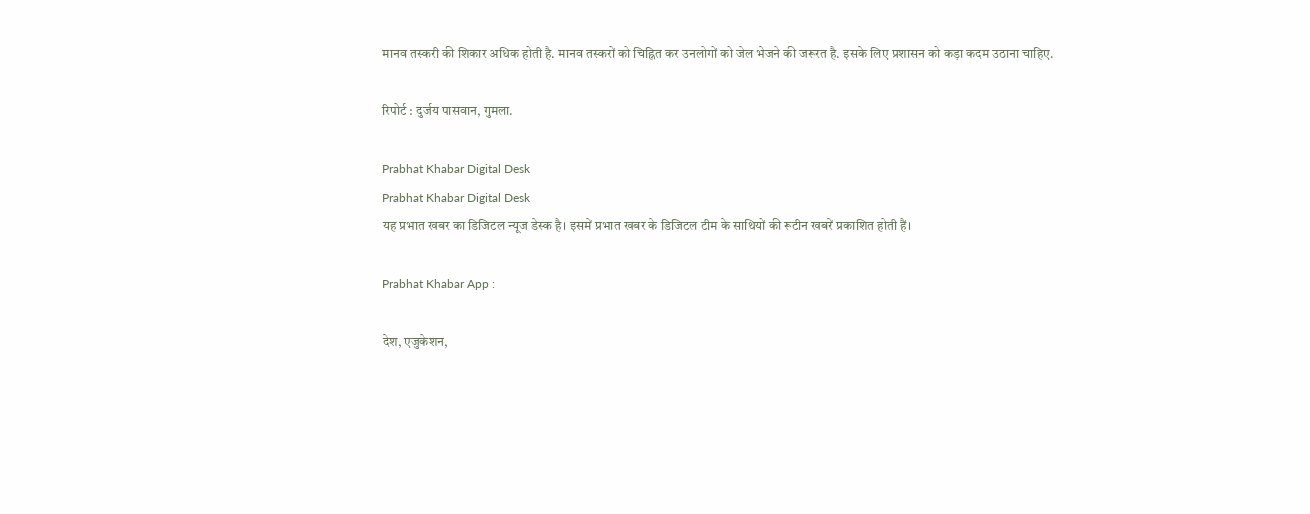मानव तस्करी की शिकार अधिक होती है. मानव तस्करों को चिह्नित कर उनलोगों को जेल भेजने की जरूरत है. इसके लिए प्रशासन को कड़ा कदम उठाना चाहिए.

रिपोर्ट : दुर्जय पासवान, गुमला.

Prabhat Khabar Digital Desk
Prabhat Khabar Digital Desk
यह प्रभात खबर का डिजिटल न्यूज डेस्क है। इसमें प्रभात खबर के डिजिटल टीम के साथियों की रूटीन खबरें प्रकाशित होती हैं।

Prabhat Khabar App :

देश, एजुकेशन,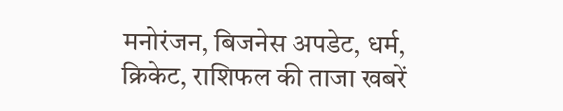मनोरंजन, बिजनेस अपडेट, धर्म, क्रिकेट, राशिफल की ताजा खबरें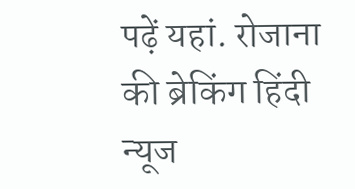पढ़ें यहां. रोजाना की ब्रेकिंग हिंदी न्यूज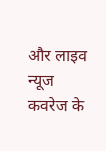और लाइव न्यूज कवरेज के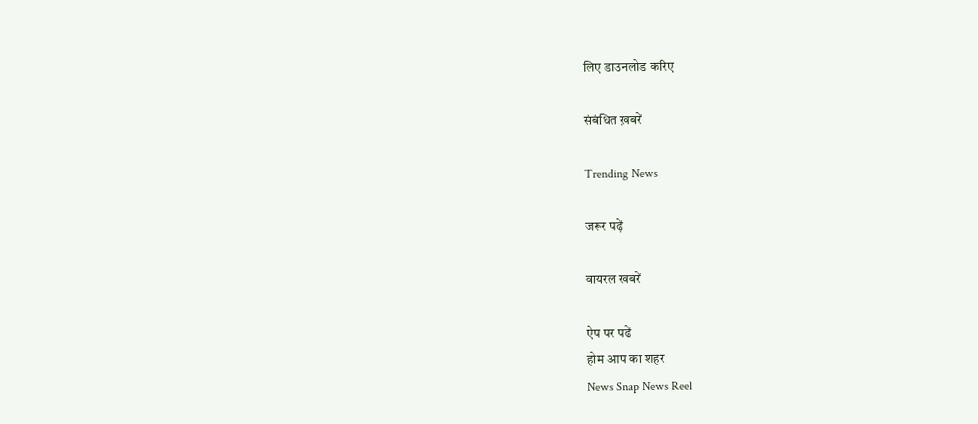लिए डाउनलोड करिए

संबंधित ख़बरें

Trending News

जरूर पढ़ें

वायरल खबरें

ऐप पर पढें
होम आप का शहर
News Snap News Reel